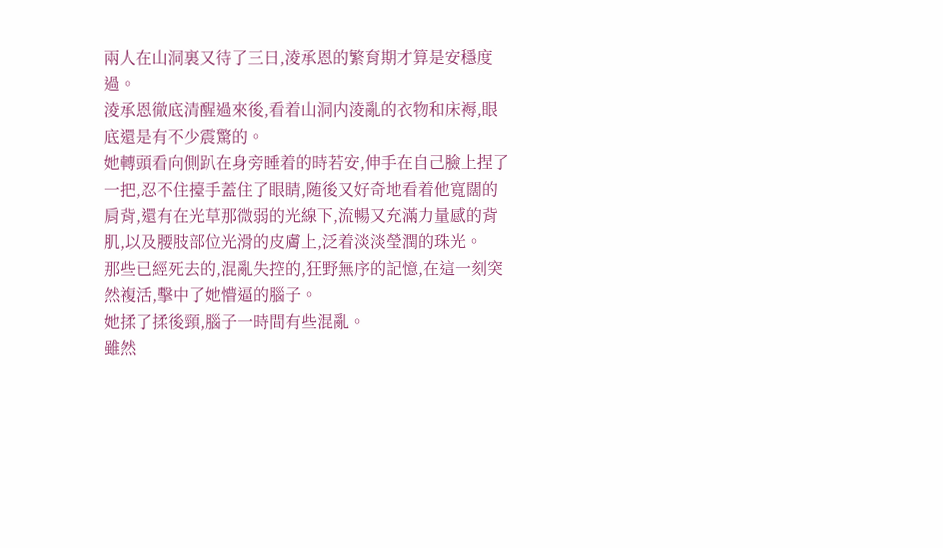兩人在山洞裏又待了三日,淩承恩的繁育期才算是安穩度過。
淩承恩徹底清醒過來後,看着山洞内淩亂的衣物和床褥,眼底還是有不少震驚的。
她轉頭看向側趴在身旁睡着的時若安,伸手在自己臉上捏了一把,忍不住擡手蓋住了眼睛,随後又好奇地看着他寬闊的肩背,還有在光草那微弱的光線下,流暢又充滿力量感的背肌,以及腰肢部位光滑的皮膚上,泛着淡淡瑩潤的珠光。
那些已經死去的,混亂失控的,狂野無序的記憶,在這一刻突然複活,擊中了她懵逼的腦子。
她揉了揉後頸,腦子一時間有些混亂。
雖然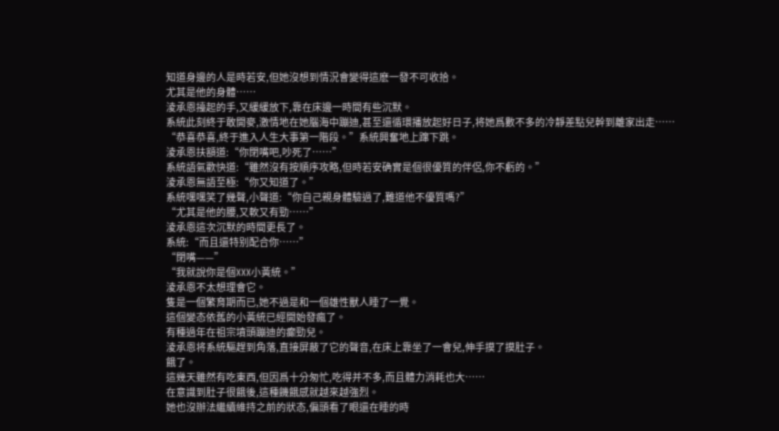知道身邊的人是時若安,但她沒想到情況會變得這麽一發不可收拾。
尤其是他的身體……
淩承恩擡起的手,又緩緩放下,靠在床邊一時間有些沉默。
系統此刻終于敢開麥,激情地在她腦海中蹦迪,甚至還循環播放起好日子,将她爲數不多的冷靜差點兒幹到離家出走……
“恭喜恭喜,終于進入人生大事第一階段。”系統興奮地上蹿下跳。
淩承恩扶額道:“你閉嘴吧,吵死了……”
系統語氣歡快道:“雖然沒有按順序攻略,但時若安确實是個很優質的伴侶,你不虧的。”
淩承恩無語至極:“你又知道了。”
系統嘿嘿笑了幾聲,小聲道:“你自己親身體驗過了,難道他不優質嗎?”
“尤其是他的腰,又軟又有勁……”
淩承恩這次沉默的時間更長了。
系統:“而且還特别配合你……”
“閉嘴——”
“我就說你是個XXX小黃統。”
淩承恩不太想理會它。
隻是一個繁育期而已,她不過是和一個雄性獸人睡了一覺。
這個變态依舊的小黃統已經開始發瘋了。
有種過年在祖宗墳頭蹦迪的癫勁兒。
淩承恩将系統驅趕到角落,直接屏蔽了它的聲音,在床上靠坐了一會兒,伸手摸了摸肚子。
餓了。
這幾天雖然有吃東西,但因爲十分匆忙,吃得并不多,而且體力消耗也大……
在意識到肚子很餓後,這種饑餓感就越來越強烈。
她也沒辦法繼續維持之前的狀态,偏頭看了眼還在睡的時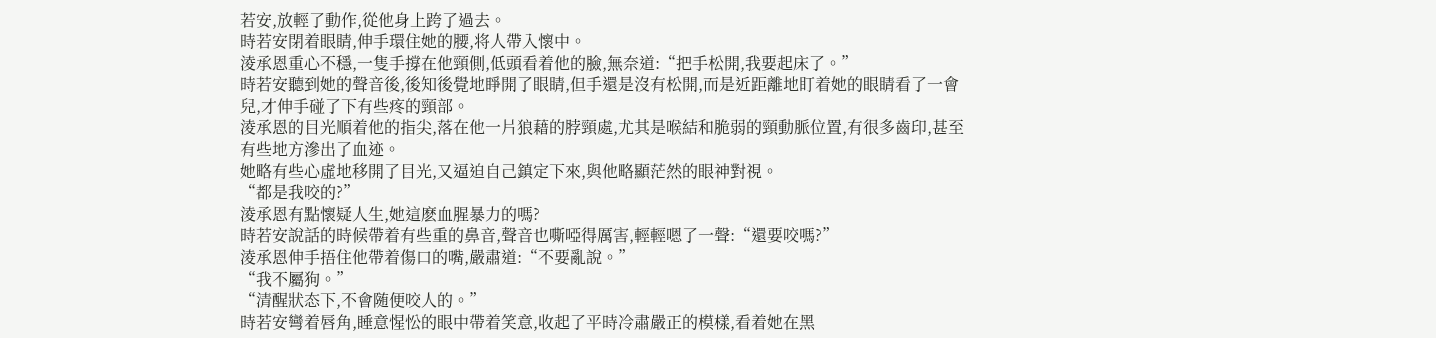若安,放輕了動作,從他身上跨了過去。
時若安閉着眼睛,伸手環住她的腰,将人帶入懷中。
淩承恩重心不穩,一隻手撐在他頸側,低頭看着他的臉,無奈道:“把手松開,我要起床了。”
時若安聽到她的聲音後,後知後覺地睜開了眼睛,但手還是沒有松開,而是近距離地盯着她的眼睛看了一會兒,才伸手碰了下有些疼的頸部。
淩承恩的目光順着他的指尖,落在他一片狼藉的脖頸處,尤其是喉結和脆弱的頸動脈位置,有很多齒印,甚至有些地方滲出了血迹。
她略有些心虛地移開了目光,又逼迫自己鎮定下來,與他略顯茫然的眼神對視。
“都是我咬的?”
淩承恩有點懷疑人生,她這麽血腥暴力的嗎?
時若安說話的時候帶着有些重的鼻音,聲音也嘶啞得厲害,輕輕嗯了一聲:“還要咬嗎?”
淩承恩伸手捂住他帶着傷口的嘴,嚴肅道:“不要亂說。”
“我不屬狗。”
“清醒狀态下,不會随便咬人的。”
時若安彎着唇角,睡意惺忪的眼中帶着笑意,收起了平時冷肅嚴正的模樣,看着她在黑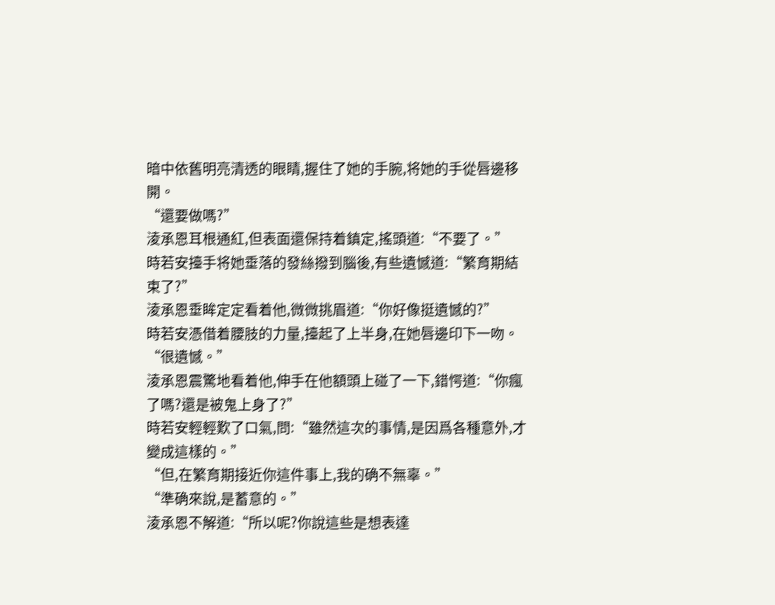暗中依舊明亮清透的眼睛,握住了她的手腕,将她的手從唇邊移開。
“還要做嗎?”
淩承恩耳根通紅,但表面還保持着鎮定,搖頭道:“不要了。”
時若安擡手将她垂落的發絲撥到腦後,有些遺憾道:“繁育期結束了?”
淩承恩垂眸定定看着他,微微挑眉道:“你好像挺遺憾的?”
時若安憑借着腰肢的力量,擡起了上半身,在她唇邊印下一吻。
“很遺憾。”
淩承恩震驚地看着他,伸手在他額頭上碰了一下,錯愕道:“你瘋了嗎?還是被鬼上身了?”
時若安輕輕歎了口氣,問:“雖然這次的事情,是因爲各種意外,才變成這樣的。”
“但,在繁育期接近你這件事上,我的确不無辜。”
“準确來說,是蓄意的。”
淩承恩不解道:“所以呢?你說這些是想表達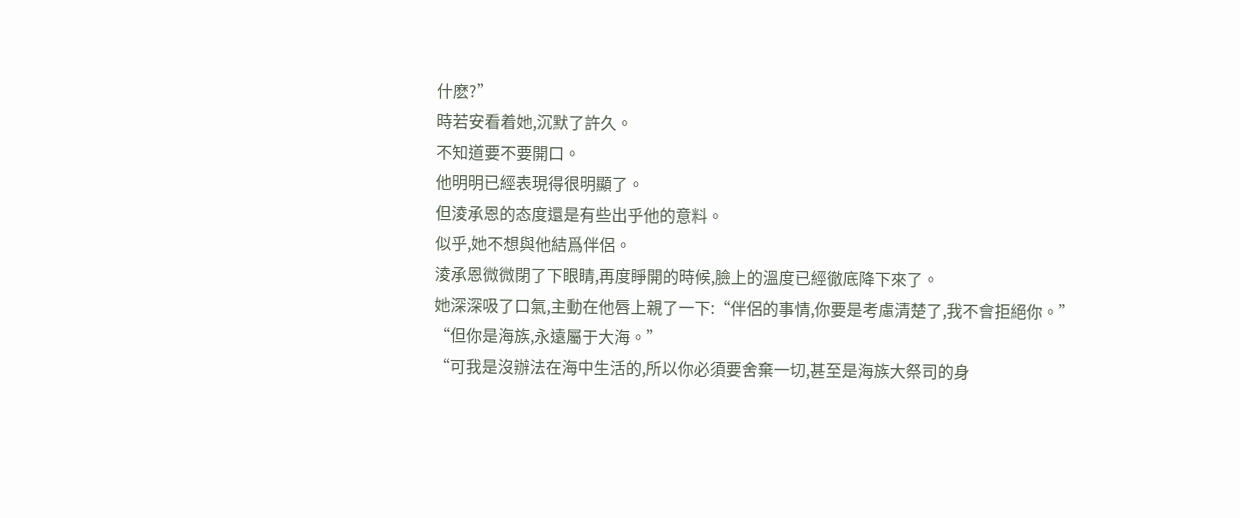什麽?”
時若安看着她,沉默了許久。
不知道要不要開口。
他明明已經表現得很明顯了。
但淩承恩的态度還是有些出乎他的意料。
似乎,她不想與他結爲伴侶。
淩承恩微微閉了下眼睛,再度睜開的時候,臉上的溫度已經徹底降下來了。
她深深吸了口氣,主動在他唇上親了一下:“伴侶的事情,你要是考慮清楚了,我不會拒絕你。”
“但你是海族,永遠屬于大海。”
“可我是沒辦法在海中生活的,所以你必須要舍棄一切,甚至是海族大祭司的身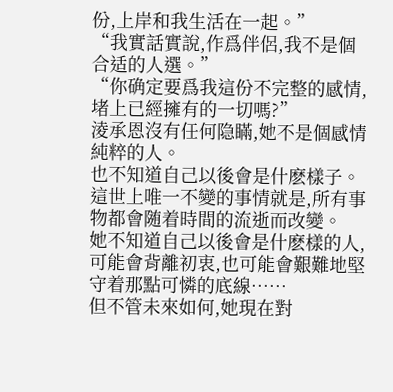份,上岸和我生活在一起。”
“我實話實說,作爲伴侶,我不是個合适的人選。”
“你确定要爲我這份不完整的感情,堵上已經擁有的一切嗎?”
淩承恩沒有任何隐瞞,她不是個感情純粹的人。
也不知道自己以後會是什麽樣子。
這世上唯一不變的事情就是,所有事物都會随着時間的流逝而改變。
她不知道自己以後會是什麽樣的人,可能會背離初衷,也可能會艱難地堅守着那點可憐的底線……
但不管未來如何,她現在對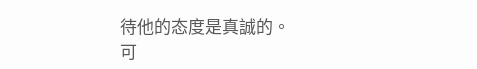待他的态度是真誠的。
可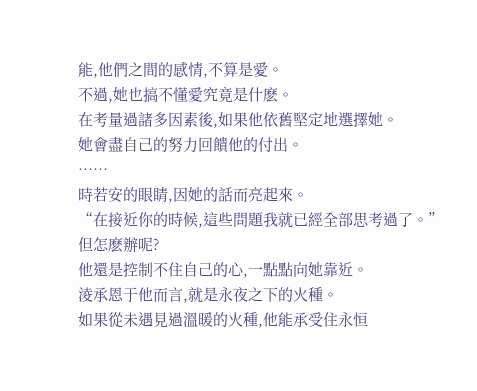能,他們之間的感情,不算是愛。
不過,她也搞不懂愛究竟是什麽。
在考量過諸多因素後,如果他依舊堅定地選擇她。
她會盡自己的努力回饋他的付出。
……
時若安的眼睛,因她的話而亮起來。
“在接近你的時候,這些問題我就已經全部思考過了。”
但怎麽辦呢?
他還是控制不住自己的心,一點點向她靠近。
淩承恩于他而言,就是永夜之下的火種。
如果從未遇見過溫暖的火種,他能承受住永恒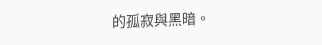的孤寂與黑暗。